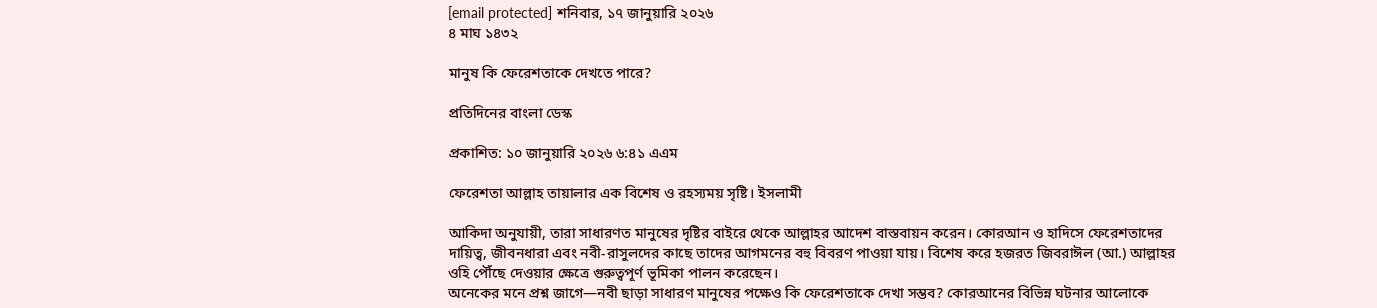[email protected] শনিবার, ১৭ জানুয়ারি ২০২৬
৪ মাঘ ১৪৩২

মানুষ কি ফেরেশতাকে দেখতে পারে?

প্রতিদিনের বাংলা ডেস্ক

প্রকাশিত: ১০ জানুয়ারি ২০২৬ ৬:৪১ এএম

ফেরেশতা আল্লাহ তায়ালার এক বিশেষ ও রহস্যময় সৃষ্টি। ইসলামী

আকিদা অনুযায়ী, তারা সাধারণত মানুষের দৃষ্টির বাইরে থেকে আল্লাহর আদেশ বাস্তবায়ন করেন। কোরআন ও হাদিসে ফেরেশতাদের দায়িত্ব, জীবনধারা এবং নবী-রাসুলদের কাছে তাদের আগমনের বহু বিবরণ পাওয়া যায়। বিশেষ করে হজরত জিবরাঈল (আ.) আল্লাহর ওহি পৌঁছে দেওয়ার ক্ষেত্রে গুরুত্বপূর্ণ ভূমিকা পালন করেছেন।
অনেকের মনে প্রশ্ন জাগে—নবী ছাড়া সাধারণ মানুষের পক্ষেও কি ফেরেশতাকে দেখা সম্ভব? কোরআনের বিভিন্ন ঘটনার আলোকে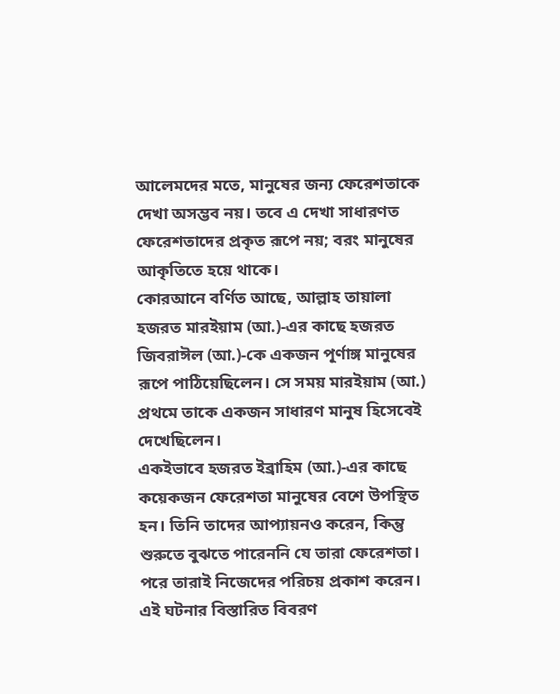আলেমদের মতে, মানুষের জন্য ফেরেশতাকে দেখা অসম্ভব নয়। তবে এ দেখা সাধারণত ফেরেশতাদের প্রকৃত রূপে নয়; বরং মানুষের আকৃতিতে হয়ে থাকে।
কোরআনে বর্ণিত আছে, আল্লাহ তায়ালা হজরত মারইয়াম (আ.)-এর কাছে হজরত জিবরাঈল (আ.)-কে একজন পূর্ণাঙ্গ মানুষের রূপে পাঠিয়েছিলেন। সে সময় মারইয়াম (আ.) প্রথমে তাকে একজন সাধারণ মানুষ হিসেবেই দেখেছিলেন।
একইভাবে হজরত ইব্রাহিম (আ.)-এর কাছে কয়েকজন ফেরেশতা মানুষের বেশে উপস্থিত হন। তিনি তাদের আপ্যায়নও করেন, কিন্তু শুরুতে বুঝতে পারেননি যে তারা ফেরেশতা। পরে তারাই নিজেদের পরিচয় প্রকাশ করেন। এই ঘটনার বিস্তারিত বিবরণ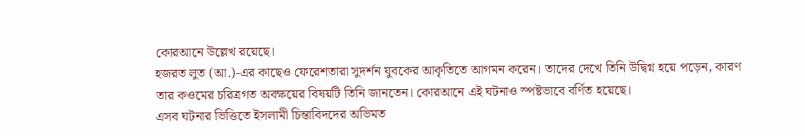কোরআনে উল্লেখ রয়েছে।
হজরত লুত (আ.)-এর কাছেও ফেরেশতারা সুদর্শন যুবকের আকৃতিতে আগমন করেন। তাদের দেখে তিনি উদ্বিগ্ন হয়ে পড়েন, কারণ তার কওমের চরিত্রগত অবক্ষয়ের বিষয়টি তিনি জানতেন। কোরআনে এই ঘটনাও স্পষ্টভাবে বর্ণিত হয়েছে।
এসব ঘটনার ভিত্তিতে ইসলামী চিন্তাবিদদের অভিমত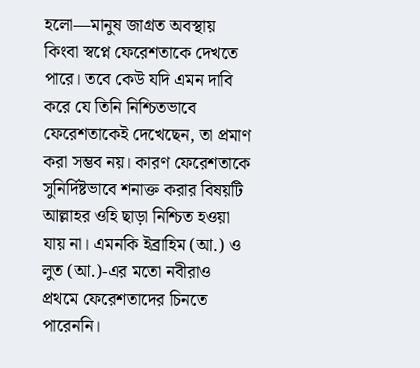হলো—মানুষ জাগ্রত অবস্থায় কিংবা স্বপ্নে ফেরেশতাকে দেখতে পারে। তবে কেউ যদি এমন দাবি করে যে তিনি নিশ্চিতভাবে ফেরেশতাকেই দেখেছেন, তা প্রমাণ করা সম্ভব নয়। কারণ ফেরেশতাকে সুনির্দিষ্টভাবে শনাক্ত করার বিষয়টি আল্লাহর ওহি ছাড়া নিশ্চিত হওয়া যায় না। এমনকি ইব্রাহিম (আ.) ও লুত (আ.)-এর মতো নবীরাও প্রথমে ফেরেশতাদের চিনতে পারেননি।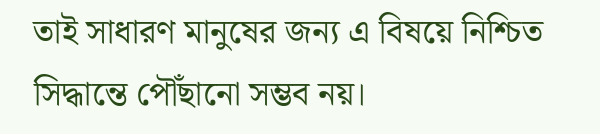তাই সাধারণ মানুষের জন্য এ বিষয়ে নিশ্চিত সিদ্ধান্তে পৌঁছানো সম্ভব নয়।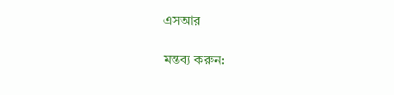এসআর

মন্তব্য করুন: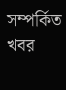সম্পর্কিত খবর